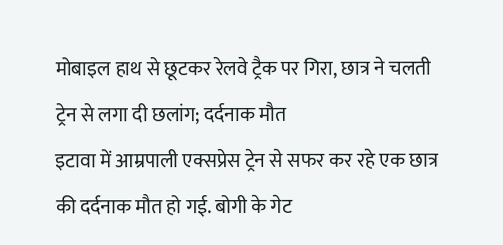मोबाइल हाथ से छूटकर रेलवे ट्रैक पर गिरा, छात्र ने चलती ट्रेन से लगा दी छलांग; दर्दनाक मौत
इटावा में आम्रपाली एक्सप्रेस ट्रेन से सफर कर रहे एक छात्र की दर्दनाक मौत हो गई. बोगी के गेट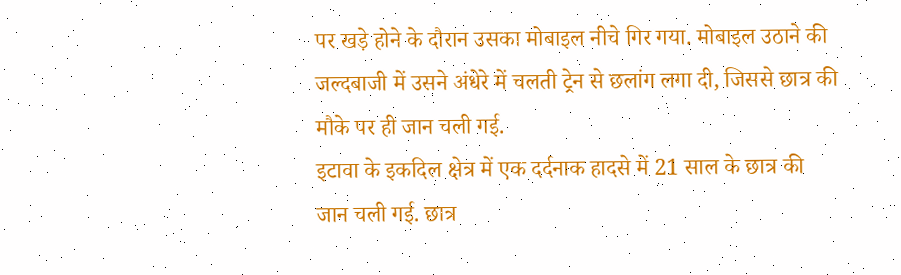पर खड़े होने के दौरान उसका मोबाइल नीचे गिर गया. मोबाइल उठाने की जल्दबाजी में उसने अंधेरे में चलती ट्रेन से छलांग लगा दी, जिससे छात्र की मौके पर ही जान चली गई.
इटावा के इकदिल क्षेत्र में एक दर्दनाक हादसे में 21 साल के छात्र की जान चली गई. छात्र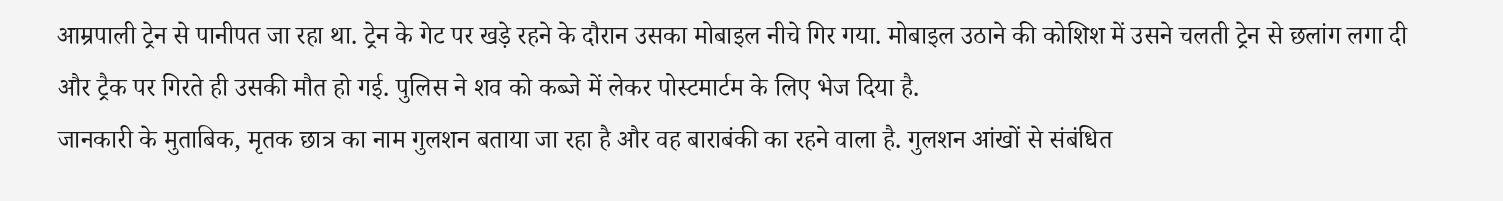आम्रपाली ट्रेन से पानीपत जा रहा था. ट्रेन के गेट पर खड़े रहने के दौरान उसका मोबाइल नीचे गिर गया. मोबाइल उठाने की कोशिश में उसने चलती ट्रेन से छलांग लगा दी और ट्रैक पर गिरते ही उसकी मौत हो गई. पुलिस ने शव को कब्जे में लेकर पोस्टमार्टम के लिए भेज दिया है.
जानकारी के मुताबिक, मृतक छात्र का नाम गुलशन बताया जा रहा है और वह बाराबंकी का रहने वाला है. गुलशन आंखों से संबंधित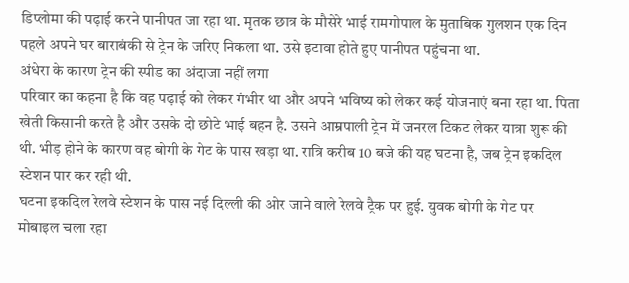डिप्लोमा की पढ़ाई करने पानीपत जा रहा था. मृतक छात्र के मौसेरे भाई रामगोपाल के मुताबिक गुलशन एक दिन पहले अपने घर बाराबंकी से ट्रेन के जरिए निकला था. उसे इटावा होते हुए पानीपत पहुंचना था.
अंधेरा के कारण ट्रेन की स्पीड का अंदाजा नहीं लगा
परिवार का कहना है कि वह पढ़ाई को लेकर गंभीर था और अपने भविष्य को लेकर कई योजनाएं बना रहा था. पिता खेती किसानी करते है और उसके दो छोटे भाई बहन है. उसने आम्रपाली ट्रेन में जनरल टिकट लेकर यात्रा शुरू की थी. भीड़ होने के कारण वह बोगी के गेट के पास खड़ा था. रात्रि करीब 10 बजे की यह घटना है, जब ट्रेन इकदिल स्टेशन पार कर रही थी.
घटना इकदिल रेलवे स्टेशन के पास नई दिल्ली की ओर जाने वाले रेलवे ट्रैक पर हुई. युवक बोगी के गेट पर मोबाइल चला रहा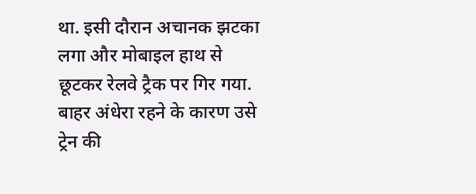था. इसी दौरान अचानक झटका लगा और मोबाइल हाथ से छूटकर रेलवे ट्रैक पर गिर गया. बाहर अंधेरा रहने के कारण उसे ट्रेन की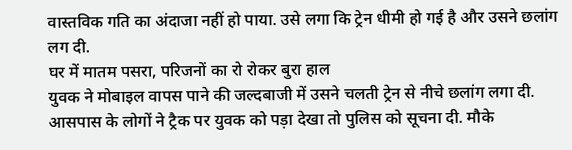वास्तविक गति का अंदाजा नहीं हो पाया. उसे लगा कि ट्रेन धीमी हो गई है और उसने छलांग लग दी.
घर में मातम पसरा, परिजनों का रो रोकर बुरा हाल
युवक ने मोबाइल वापस पाने की जल्दबाजी में उसने चलती ट्रेन से नीचे छलांग लगा दी. आसपास के लोगों ने ट्रैक पर युवक को पड़ा देखा तो पुलिस को सूचना दी. मौके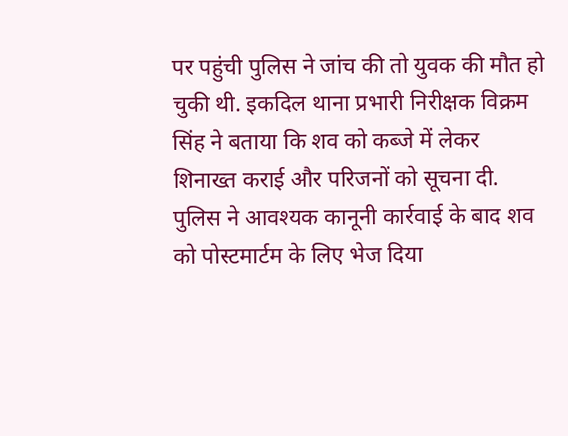पर पहुंची पुलिस ने जांच की तो युवक की मौत हो चुकी थी. इकदिल थाना प्रभारी निरीक्षक विक्रम सिंह ने बताया कि शव को कब्जे में लेकर शिनाख्त कराई और परिजनों को सूचना दी.
पुलिस ने आवश्यक कानूनी कार्रवाई के बाद शव को पोस्टमार्टम के लिए भेज दिया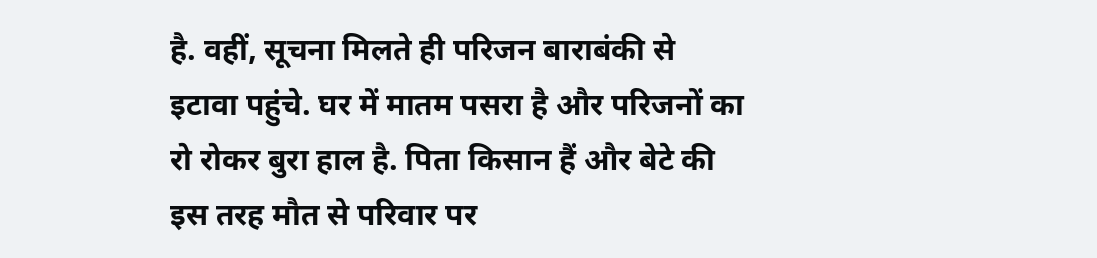है. वहीं, सूचना मिलते ही परिजन बाराबंकी से इटावा पहुंचे. घर में मातम पसरा है और परिजनों का रो रोकर बुरा हाल है. पिता किसान हैं और बेटे की इस तरह मौत से परिवार पर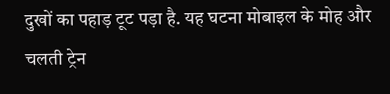दुखों का पहाड़ टूट पड़ा है. यह घटना मोबाइल के मोह और चलती ट्रेन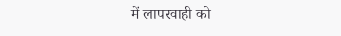में लापरवाही को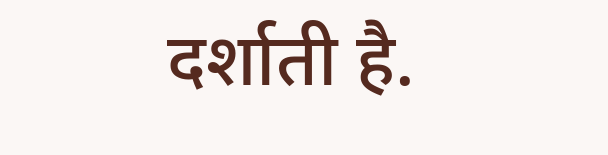दर्शाती है.